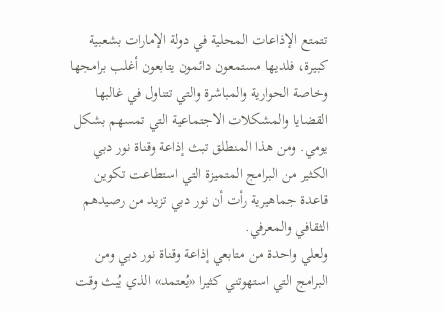تتمتع الإذاعات المحلية في دولة الإمارات بشعبية كبيرة، فلديها مستمعون دائمون يتابعون أغلب برامجها وخاصة الحوارية والمباشرة والتي تتناول في غالبها القضايا والمشكلات الاجتماعية التي تمسهم بشكل يومي. ومن هذا المنطلق تبث إذاعة وقناة نور دبي الكثير من البرامج المتميزة التي استطاعت تكوين قاعدة جماهيرية رأت أن نور دبي تزيد من رصيدهم الثقافي والمعرفي.
ولعلي واحدة من متابعي إذاعة وقناة نور دبي ومن البرامج التي استهوتني كثيرا «يُعتمد» الذي يُبث وقت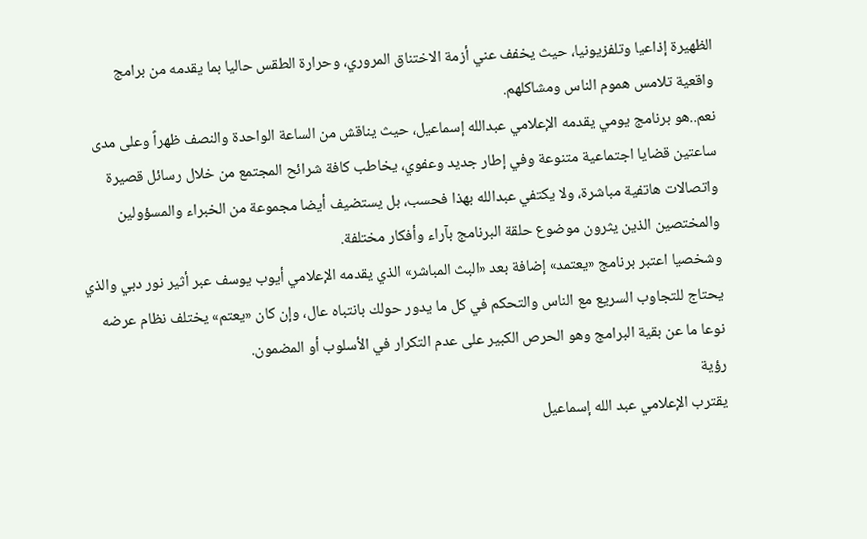الظهيرة إذاعيا وتلفزيونيا، حيث يخفف عني أزمة الاختناق المروري، وحرارة الطقس حاليا بما يقدمه من برامج واقعية تلامس هموم الناس ومشاكلهم.
نعم..هو برنامج يومي يقدمه الإعلامي عبدالله إسماعيل، حيث يناقش من الساعة الواحدة والنصف ظهراً وعلى مدى ساعتين قضايا اجتماعية متنوعة وفي إطار جديد وعفوي، يخاطب كافة شرائح المجتمع من خلال رسائل قصيرة واتصالات هاتفية مباشرة، ولا يكتفي عبدالله بهذا فحسب، بل يستضيف أيضا مجموعة من الخبراء والمسؤولين والمختصين الذين يثرون موضوع حلقة البرنامج بآراء وأفكار مختلفة.
وشخصيا اعتبر برنامج «يعتمد» إضافة بعد «البث المباشر» الذي يقدمه الإعلامي أيوب يوسف عبر أثير نور دبي والذي يحتاج للتجاوب السريع مع الناس والتحكم في كل ما يدور حولك بانتباه عال، وإن كان «يعتم» يختلف نظام عرضه نوعا ما عن بقية البرامج وهو الحرص الكبير على عدم التكرار في الأسلوب أو المضمون.
رؤية
يقترب الإعلامي عبد الله إسماعيل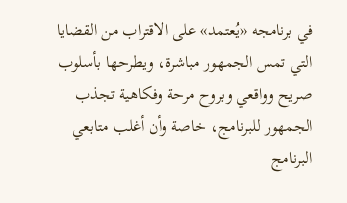في برنامجه «يُعتمد» على الاقتراب من القضايا التي تمس الجمهور مباشرة، ويطرحها بأسلوب صريح وواقعي وبروح مرحة وفكاهية تجذب الجمهور للبرنامج، خاصة وأن أغلب متابعي البرنامج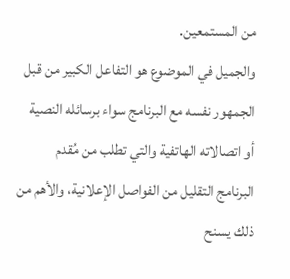من المستمعين.
والجميل في الموضوع هو التفاعل الكبير من قبل الجمهور نفسه مع البرنامج سواء برسائله النصية أو اتصالاته الهاتفية والتي تطلب من مُقدم البرنامج التقليل من الفواصل الإعلانية، والأهم من ذلك يسنح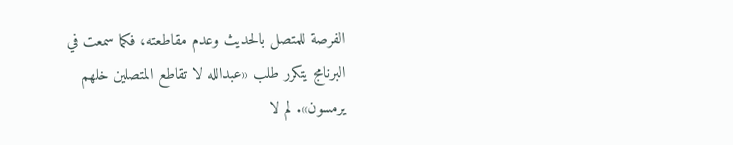الفرصة للمتصل بالحديث وعدم مقاطعته، فكما سمعت في البرنامج يتكرر طلب «عبدالله لا تقاطع المتصلين خلهم يرمسون». لم لا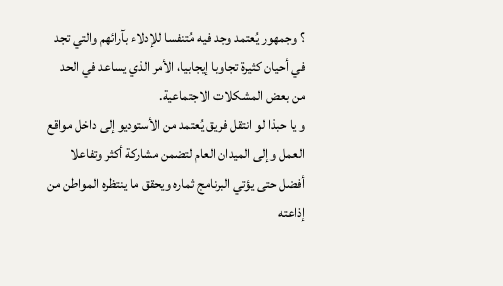؟ وجمهور يُعتمد وجد فيه مُتنفسا للإدلاء بآرائهم والتي تجد في أحيان كثيرة تجاوبا إيجابيا، الأمر الذي يساعد في الحد من بعض المشكلات الاجتماعية.
و يا حبذا لو انتقل فريق يُعتمد من الأستوديو إلى داخل مواقع العمل وإلى الميدان العام لتضمن مشاركة أكثر وتفاعلا أفضل حتى يؤتي البرنامج ثماره ويحقق ما ينتظره المواطن من إذاعته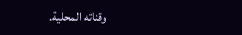وقناته المحلية.